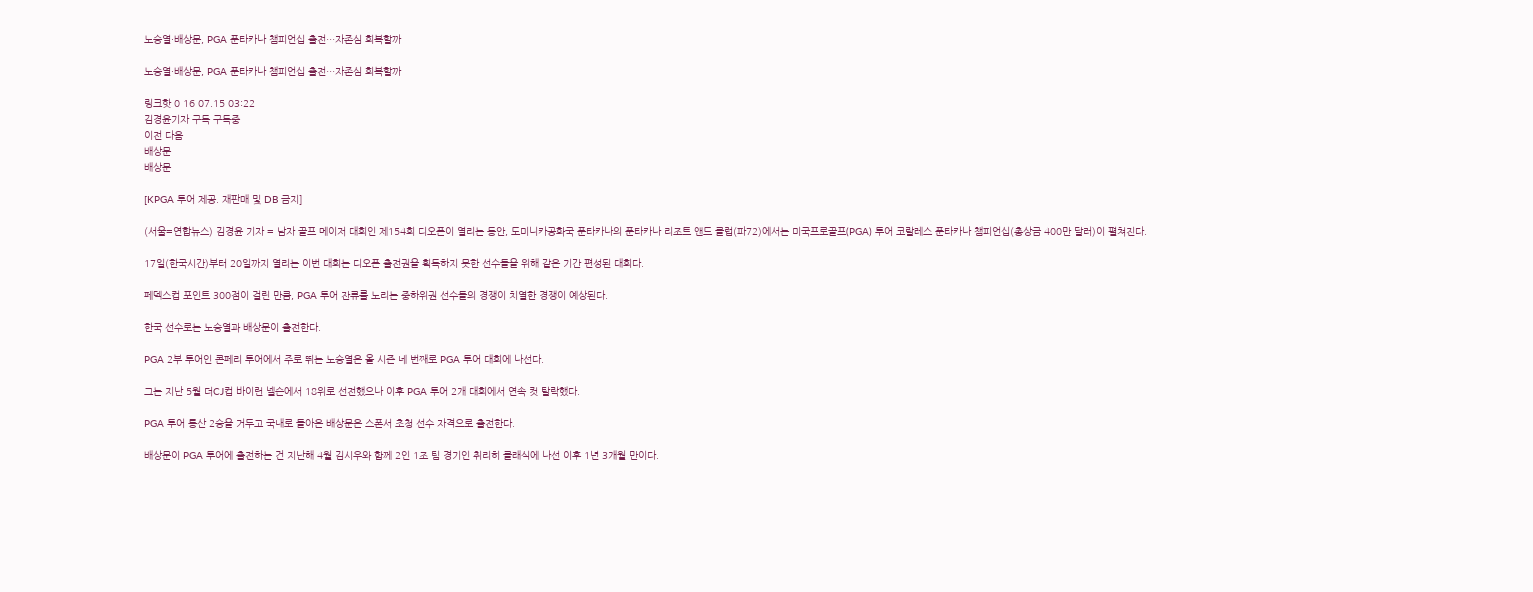노승열·배상문, PGA 푼타카나 챔피언십 출전…자존심 회복할까

노승열·배상문, PGA 푼타카나 챔피언십 출전…자존심 회복할까

링크핫 0 16 07.15 03:22
김경윤기자 구독 구독중
이전 다음
배상문
배상문

[KPGA 투어 제공. 재판매 및 DB 금지]

(서울=연합뉴스) 김경윤 기자 = 남자 골프 메이저 대회인 제154회 디오픈이 열리는 동안, 도미니카공화국 푼타카나의 푼타카나 리조트 앤드 클럽(파72)에서는 미국프로골프(PGA) 투어 코랄레스 푼타카나 챔피언십(총상금 400만 달러)이 펼쳐진다.

17일(한국시간)부터 20일까지 열리는 이번 대회는 디오픈 출전권을 획득하지 못한 선수들을 위해 같은 기간 편성된 대회다.

페덱스컵 포인트 300점이 걸린 만큼, PGA 투어 잔류를 노리는 중하위권 선수들의 경쟁이 치열한 경쟁이 예상된다.

한국 선수로는 노승열과 배상문이 출전한다.

PGA 2부 투어인 콘페리 투어에서 주로 뛰는 노승열은 올 시즌 네 번째로 PGA 투어 대회에 나선다.

그는 지난 5월 더CJ컵 바이런 넬슨에서 18위로 선전했으나 이후 PGA 투어 2개 대회에서 연속 컷 탈락했다.

PGA 투어 통산 2승을 거두고 국내로 돌아온 배상문은 스폰서 초청 선수 자격으로 출전한다.

배상문이 PGA 투어에 출전하는 건 지난해 4월 김시우와 함께 2인 1조 팀 경기인 취리히 클래식에 나선 이후 1년 3개월 만이다.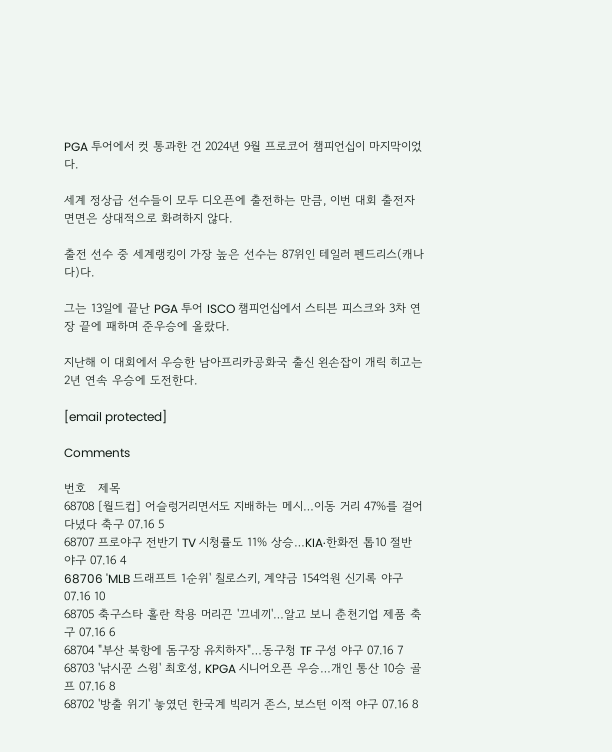PGA 투어에서 컷 통과한 건 2024년 9월 프로코어 챔피언십이 마지막이었다.

세계 정상급 선수들이 모두 디오픈에 출전하는 만큼, 이번 대회 출전자 면면은 상대적으로 화려하지 않다.

출전 선수 중 세계랭킹이 가장 높은 선수는 87위인 테일러 펜드리스(캐나다)다.

그는 13일에 끝난 PGA 투어 ISCO 챔피언십에서 스티븐 피스크와 3차 연장 끝에 패하며 준우승에 올랐다.

지난해 이 대회에서 우승한 남아프리카공화국 출신 왼손잡이 개릭 히고는 2년 연속 우승에 도전한다.

[email protected]

Comments

번호   제목
68708 [월드컵] 어슬렁거리면서도 지배하는 메시…이동 거리 47%를 걸어 다녔다 축구 07.16 5
68707 프로야구 전반기 TV 시청률도 11% 상승…KIA·한화전 톱10 절반 야구 07.16 4
68706 'MLB 드래프트 1순위' 칠로스키, 계약금 154억원 신기록 야구 07.16 10
68705 축구스타 홀란 착용 머리끈 '끄네끼'…알고 보니 춘천기업 제품 축구 07.16 6
68704 "부산 북항에 돔구장 유치하자"…동구청 TF 구성 야구 07.16 7
68703 '낚시꾼 스윙' 최호성, KPGA 시니어오픈 우승…개인 통산 10승 골프 07.16 8
68702 '방출 위기' 놓였던 한국계 빅리거 존스, 보스턴 이적 야구 07.16 8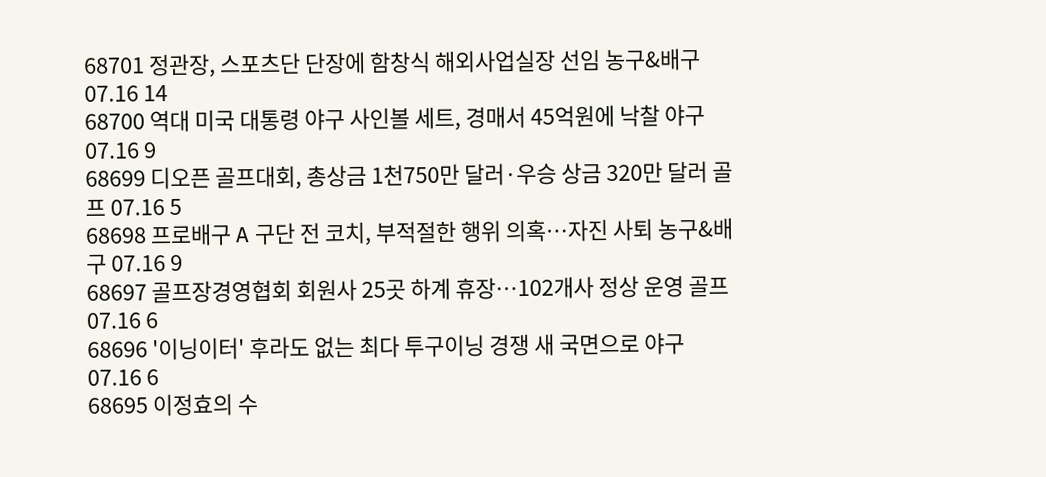68701 정관장, 스포츠단 단장에 함창식 해외사업실장 선임 농구&배구 07.16 14
68700 역대 미국 대통령 야구 사인볼 세트, 경매서 45억원에 낙찰 야구 07.16 9
68699 디오픈 골프대회, 총상금 1천750만 달러·우승 상금 320만 달러 골프 07.16 5
68698 프로배구 A 구단 전 코치, 부적절한 행위 의혹…자진 사퇴 농구&배구 07.16 9
68697 골프장경영협회 회원사 25곳 하계 휴장…102개사 정상 운영 골프 07.16 6
68696 '이닝이터' 후라도 없는 최다 투구이닝 경쟁 새 국면으로 야구 07.16 6
68695 이정효의 수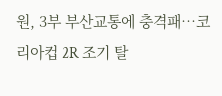원, 3부 부산교통에 충격패…코리아컵 2R 조기 탈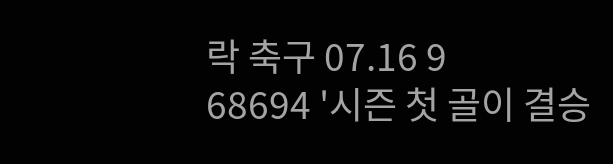락 축구 07.16 9
68694 '시즌 첫 골이 결승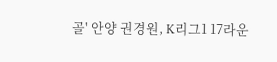골' 안양 권경원, K리그1 17라운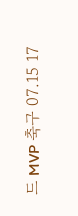드 MVP 축구 07.15 17